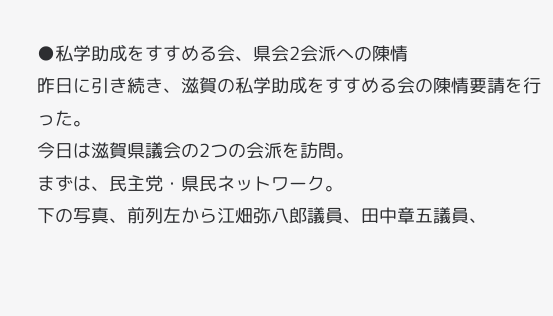●私学助成をすすめる会、県会2会派への陳情
昨日に引き続き、滋賀の私学助成をすすめる会の陳情要請を行った。
今日は滋賀県議会の2つの会派を訪問。
まずは、民主党・県民ネットワーク。
下の写真、前列左から江畑弥八郎議員、田中章五議員、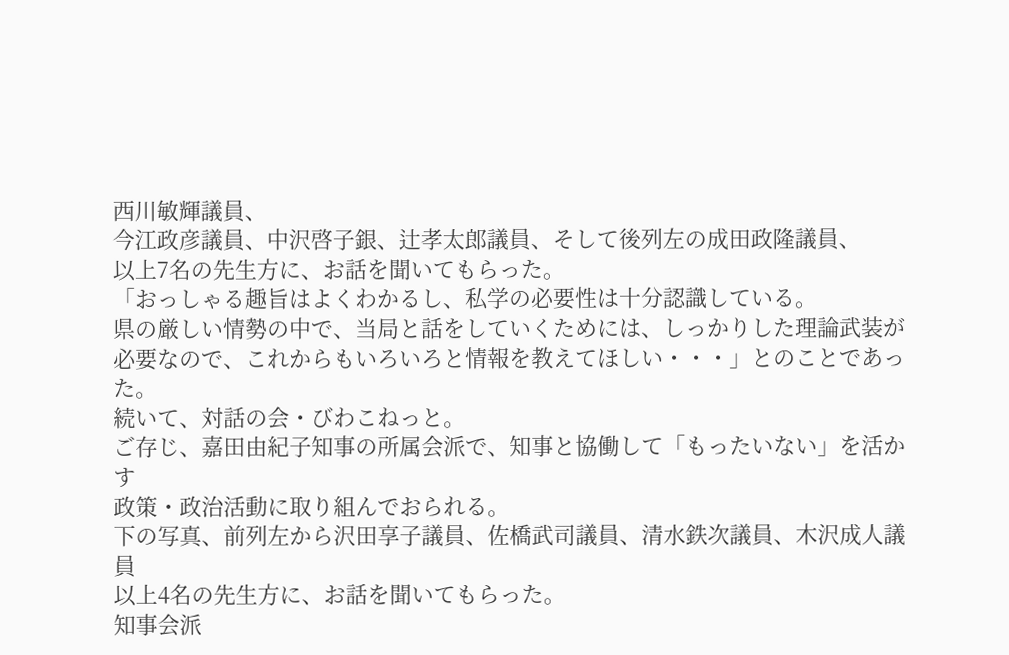西川敏輝議員、
今江政彦議員、中沢啓子銀、辻孝太郎議員、そして後列左の成田政隆議員、
以上7名の先生方に、お話を聞いてもらった。
「おっしゃる趣旨はよくわかるし、私学の必要性は十分認識している。
県の厳しい情勢の中で、当局と話をしていくためには、しっかりした理論武装が
必要なので、これからもいろいろと情報を教えてほしい・・・」とのことであった。
続いて、対話の会・びわこねっと。
ご存じ、嘉田由紀子知事の所属会派で、知事と協働して「もったいない」を活かす
政策・政治活動に取り組んでおられる。
下の写真、前列左から沢田享子議員、佐橋武司議員、清水鉄次議員、木沢成人議員
以上4名の先生方に、お話を聞いてもらった。
知事会派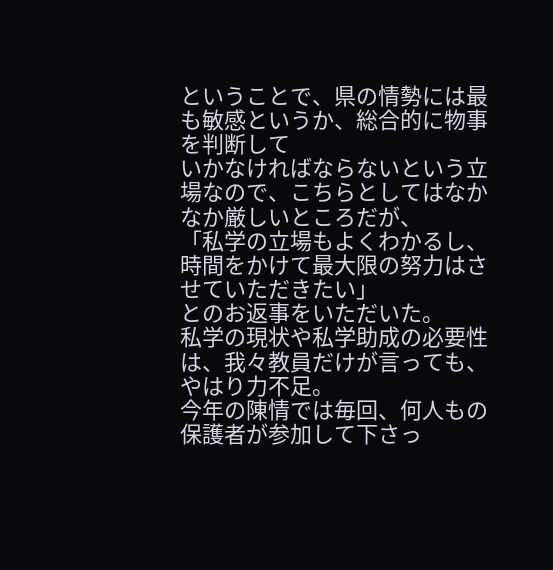ということで、県の情勢には最も敏感というか、総合的に物事を判断して
いかなければならないという立場なので、こちらとしてはなかなか厳しいところだが、
「私学の立場もよくわかるし、時間をかけて最大限の努力はさせていただきたい」
とのお返事をいただいた。
私学の現状や私学助成の必要性は、我々教員だけが言っても、やはり力不足。
今年の陳情では毎回、何人もの保護者が参加して下さっ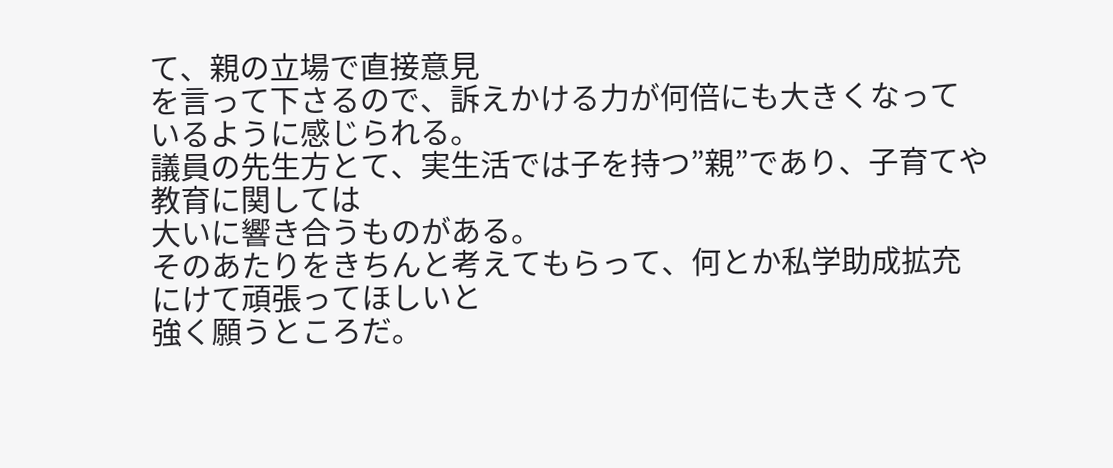て、親の立場で直接意見
を言って下さるので、訴えかける力が何倍にも大きくなっているように感じられる。
議員の先生方とて、実生活では子を持つ”親”であり、子育てや教育に関しては
大いに響き合うものがある。
そのあたりをきちんと考えてもらって、何とか私学助成拡充にけて頑張ってほしいと
強く願うところだ。